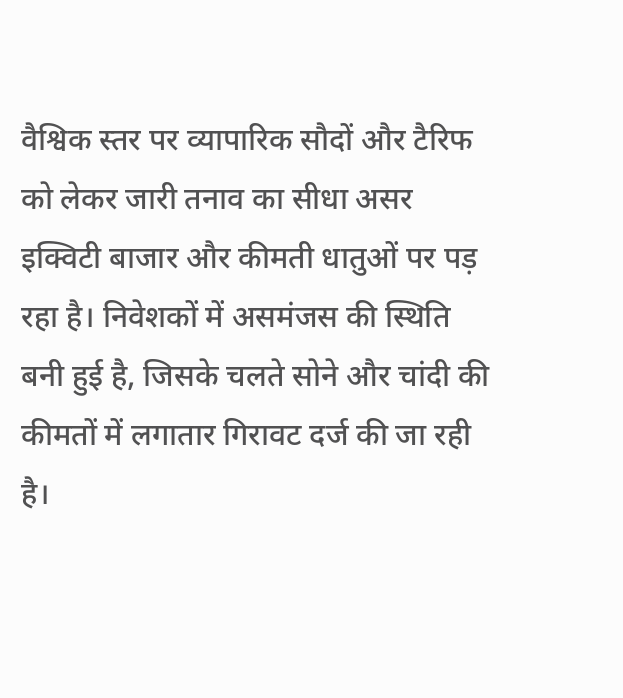वैश्विक स्तर पर व्यापारिक सौदों और टैरिफ को लेकर जारी तनाव का सीधा असर इक्विटी बाजार और कीमती धातुओं पर पड़ रहा है। निवेशकों में असमंजस की स्थिति बनी हुई है, जिसके चलते सोने और चांदी की कीमतों में लगातार गिरावट दर्ज की जा रही है।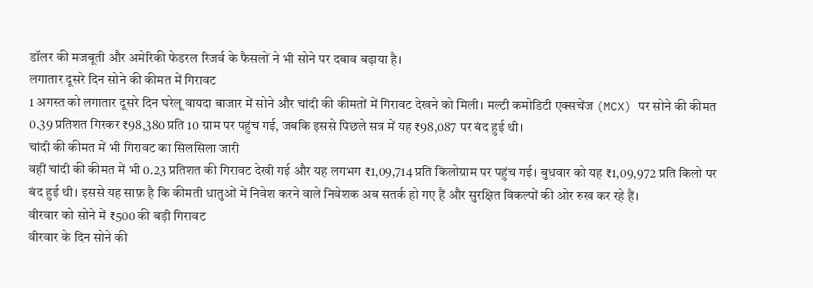डॉलर की मजबूती और अमेरिकी फेडरल रिजर्व के फैसलों ने भी सोने पर दबाव बढ़ाया है।
लगातार दूसरे दिन सोने की कीमत में गिरावट
1 अगस्त को लगातार दूसरे दिन घरेलू वायदा बाजार में सोने और चांदी की कीमतों में गिरावट देखने को मिली। मल्टी कमोडिटी एक्सचेंज (MCX) पर सोने की कीमत 0.39 प्रतिशत गिरकर ₹98,380 प्रति 10 ग्राम पर पहुंच गई, जबकि इससे पिछले सत्र में यह ₹98,087 पर बंद हुई थी।
चांदी की कीमत में भी गिरावट का सिलसिला जारी
वहीं चांदी की कीमत में भी 0.23 प्रतिशत की गिरावट देखी गई और यह लगभग ₹1,09,714 प्रति किलोग्राम पर पहुंच गई। बुधवार को यह ₹1,09,972 प्रति किलो पर बंद हुई थी। इससे यह साफ़ है कि कीमती धातुओं में निवेश करने वाले निवेशक अब सतर्क हो गए हैं और सुरक्षित विकल्पों की ओर रुख कर रहे हैं।
वीरवार को सोने में ₹500 की बड़ी गिरावट
वीरवार के दिन सोने की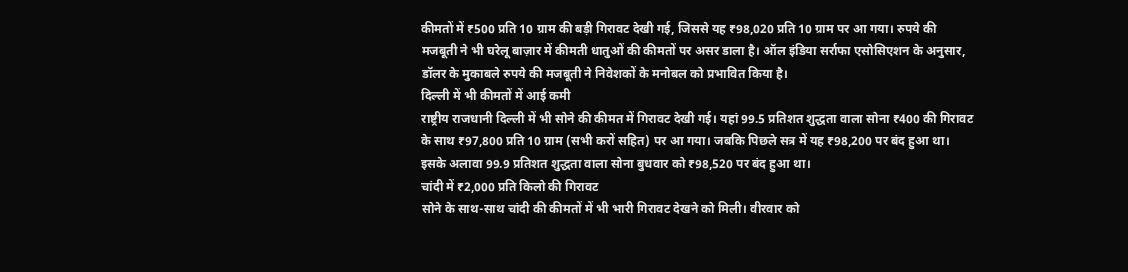कीमतों में ₹500 प्रति 10 ग्राम की बड़ी गिरावट देखी गई, जिससे यह ₹98,020 प्रति 10 ग्राम पर आ गया। रुपये की मजबूती ने भी घरेलू बाज़ार में कीमती धातुओं की कीमतों पर असर डाला है। ऑल इंडिया सर्राफा एसोसिएशन के अनुसार, डॉलर के मुकाबले रुपये की मजबूती ने निवेशकों के मनोबल को प्रभावित किया है।
दिल्ली में भी कीमतों में आई कमी
राष्ट्रीय राजधानी दिल्ली में भी सोने की कीमत में गिरावट देखी गई। यहां 99.5 प्रतिशत शुद्धता वाला सोना ₹400 की गिरावट के साथ ₹97,800 प्रति 10 ग्राम (सभी करों सहित) पर आ गया। जबकि पिछले सत्र में यह ₹98,200 पर बंद हुआ था। इसके अलावा 99.9 प्रतिशत शुद्धता वाला सोना बुधवार को ₹98,520 पर बंद हुआ था।
चांदी में ₹2,000 प्रति किलो की गिरावट
सोने के साथ-साथ चांदी की कीमतों में भी भारी गिरावट देखने को मिली। वीरवार को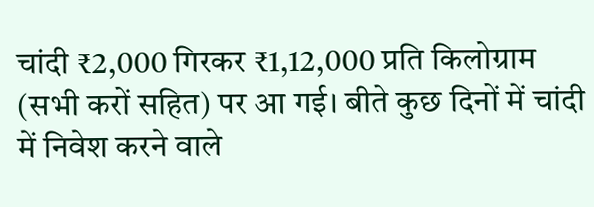चांदी ₹2,000 गिरकर ₹1,12,000 प्रति किलोग्राम (सभी करों सहित) पर आ गई। बीते कुछ दिनों में चांदी में निवेश करने वाले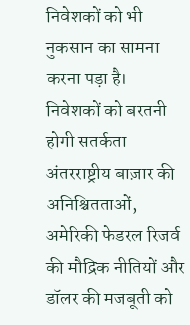निवेशकों को भी नुकसान का सामना करना पड़ा है।
निवेशकों को बरतनी होगी सतर्कता
अंतरराष्ट्रीय बाज़ार की अनिश्चितताओं, अमेरिकी फेडरल रिजर्व की मौद्रिक नीतियों और डॉलर की मजबूती को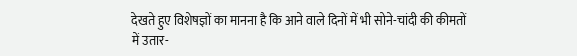देखते हुए विशेषज्ञों का मानना है कि आने वाले दिनों में भी सोने-चांदी की कीमतों में उतार-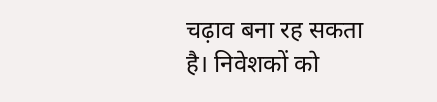चढ़ाव बना रह सकता है। निवेशकों को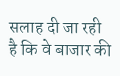सलाह दी जा रही है कि वे बाजार की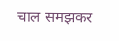चाल समझकर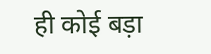ही कोई बड़ा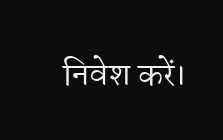निवेश करें।